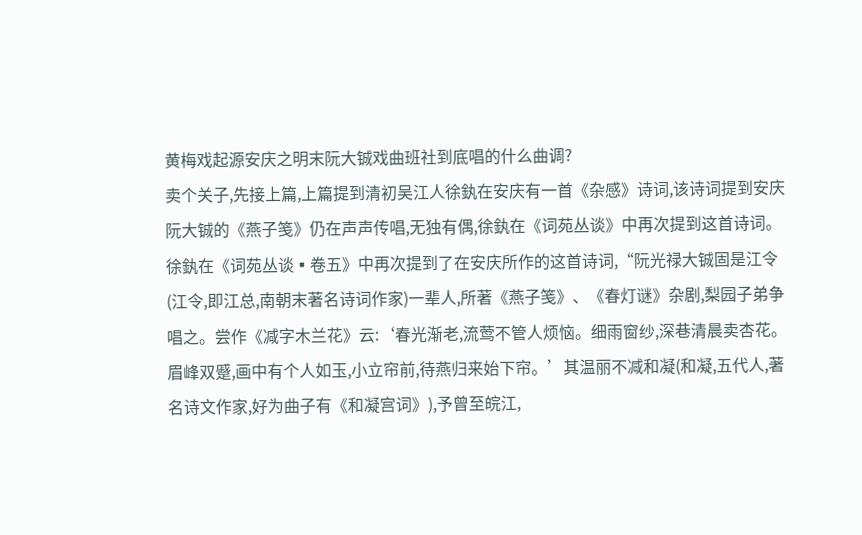黄梅戏起源安庆之明末阮大铖戏曲班社到底唱的什么曲调?
卖个关子,先接上篇,上篇提到清初吴江人徐釻在安庆有一首《杂感》诗词,该诗词提到安庆阮大铖的《燕子笺》仍在声声传唱,无独有偶,徐釻在《词苑丛谈》中再次提到这首诗词。徐釻在《词苑丛谈▪卷五》中再次提到了在安庆所作的这首诗词,“阮光禄大铖固是江令(江令,即江总,南朝末著名诗词作家)一辈人,所著《燕子笺》、《春灯谜》杂剧,梨园子弟争唱之。尝作《减字木兰花》云:‘春光渐老,流莺不管人烦恼。细雨窗纱,深巷清晨卖杏花。眉峰双蹙,画中有个人如玉,小立帘前,待燕归来始下帘。’其温丽不减和凝(和凝,五代人,著名诗文作家,好为曲子有《和凝宫词》),予曾至皖江,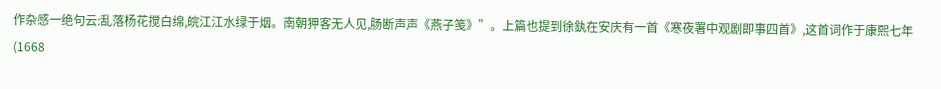作杂感一绝句云:乱落杨花搅白绵,皖江江水绿于烟。南朝狎客无人见,肠断声声《燕子笺》”。上篇也提到徐釻在安庆有一首《寒夜署中观剧即事四首》,这首词作于康熙七年(1668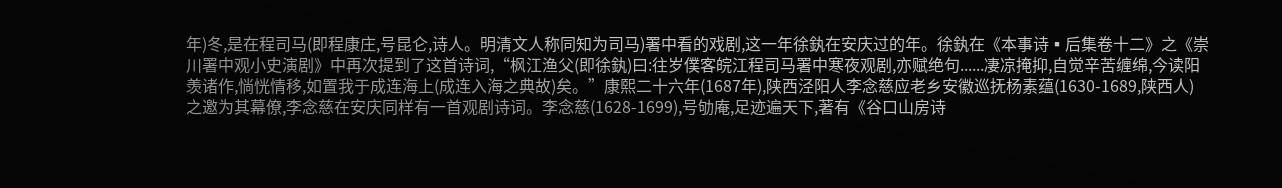年)冬,是在程司马(即程康庄,号昆仑,诗人。明清文人称同知为司马)署中看的戏剧,这一年徐釻在安庆过的年。徐釻在《本事诗▪后集卷十二》之《崇川署中观小史演剧》中再次提到了这首诗词,“枫江渔父(即徐釻)曰:往岁僕客皖江程司马署中寒夜观剧,亦赋绝句......凄凉掩抑,自觉辛苦缠绵,今读阳羡诸作,惝恍情移,如置我于成连海上(成连入海之典故)矣。”康熙二十六年(1687年),陕西泾阳人李念慈应老乡安徽巡抚杨素蕴(1630-1689,陕西人)之邀为其幕僚,李念慈在安庆同样有一首观剧诗词。李念慈(1628-1699),号劬庵,足迹遍天下,著有《谷口山房诗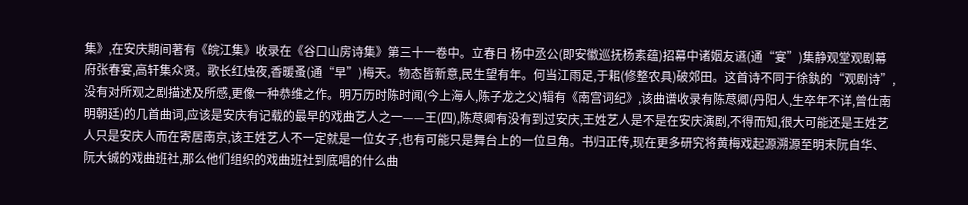集》,在安庆期间著有《皖江集》收录在《谷口山房诗集》第三十一卷中。立春日 杨中丞公(即安徽巡抚杨素蕴)招幕中诸姻友䜩(通“宴”)集静观堂观剧幕府张春宴,高轩集众贤。歌长红烛夜,香暖蚤(通“早”)梅天。物态皆新意,民生望有年。何当江雨足,于耜(修整农具)破郊田。这首诗不同于徐釻的“观剧诗”,没有对所观之剧描述及所感,更像一种恭维之作。明万历时陈时闻(今上海人,陈子龙之父)辑有《南宫词纪》,该曲谱收录有陈荩卿(丹阳人,生卒年不详,曾仕南明朝廷)的几首曲词,应该是安庆有记载的最早的戏曲艺人之一——王(四),陈荩卿有没有到过安庆,王姓艺人是不是在安庆演剧,不得而知,很大可能还是王姓艺人只是安庆人而在寄居南京,该王姓艺人不一定就是一位女子,也有可能只是舞台上的一位旦角。书归正传,现在更多研究将黄梅戏起源溯源至明末阮自华、阮大铖的戏曲班社,那么他们组织的戏曲班社到底唱的什么曲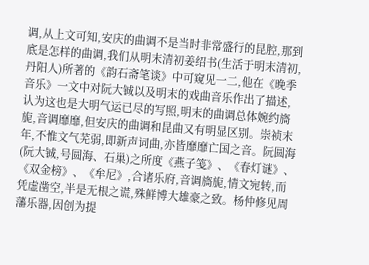调,从上文可知,安庆的曲调不是当时非常盛行的昆腔,那到底是怎样的曲调,我们从明末清初姜绍书(生活于明末清初,丹阳人)所著的《韵石斋笔谈》中可窥见一二,他在《晚季音乐》一文中对阮大铖以及明末的戏曲音乐作出了描述,认为这也是大明气运已尽的写照,明末的曲调总体婉约旖旎,音调靡靡,但安庆的曲调和昆曲又有明显区别。崇祯末年,不惟文气芜弱,即新声词曲,亦皆靡靡亡国之音。阮圆海(阮大铖,号圆海、石巢)之所度《燕子笺》、《春灯谜》、《双金榜》、《牟尼》,合诸乐府,音调旖旎,情文宛转,而凭虚凿空,半是无根之谎,殊鲜博大雄豪之致。杨仲修见周藩乐器,因创为提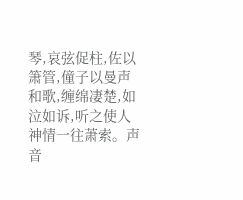琴,哀弦促柱,佐以箫管,僮子以曼声和歌,缠绵凄楚,如泣如诉,听之使人神情一往萧索。声音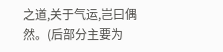之道,关于气运,岂曰偶然。(后部分主要为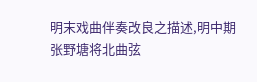明末戏曲伴奏改良之描述,明中期张野塘将北曲弦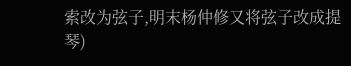索改为弦子,明末杨仲修又将弦子改成提琴)